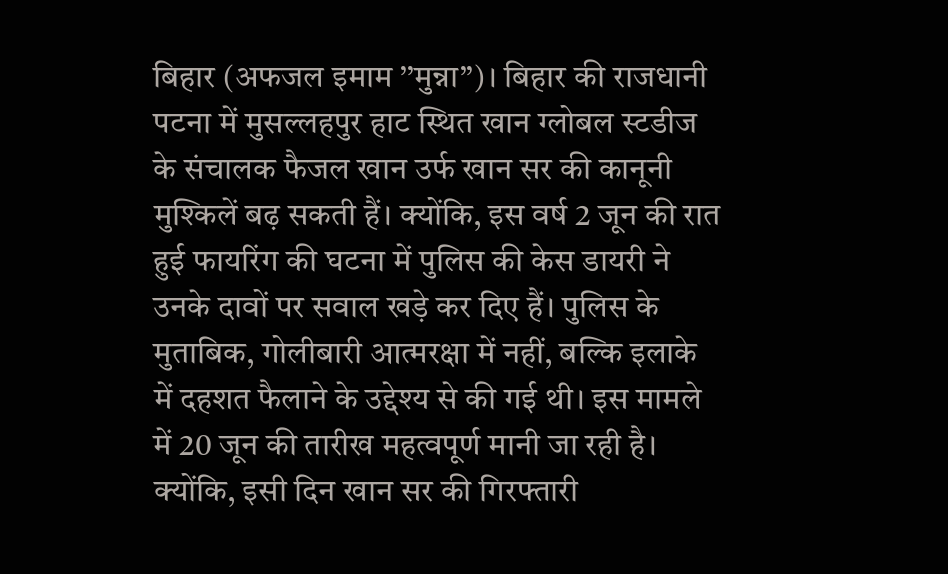बिहार (अफजल इमाम ’’मुन्ना’’)। बिहार की राजधानी पटना में मुसल्लहपुर हाट स्थित खान ग्लोबल स्टडीज के संचालक फैजल खान उर्फ खान सर की कानूनी मुश्किलें बढ़ सकती हैं। क्योंकि, इस वर्ष 2 जून की रात हुई फायरिंग की घटना में पुलिस की केस डायरी ने उनके दावों पर सवाल खड़े कर दिए हैं। पुलिस के मुताबिक, गोलीबारी आत्मरक्षा में नहीं, बल्कि इलाके में दहशत फैलाने के उद्देश्य से की गई थी। इस मामले में 20 जून की तारीख महत्वपूर्ण मानी जा रही है। क्योंकि, इसी दिन खान सर की गिरफ्तारी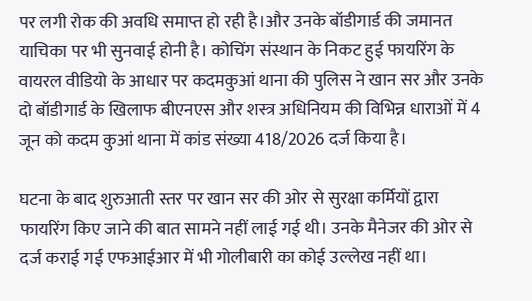पर लगी रोक की अवधि समाप्त हो रही है।और उनके बॉडीगार्ड की जमानत याचिका पर भी सुनवाई होनी है। कोचिंग संस्थान के निकट हुई फायरिंग के वायरल वीडियो के आधार पर कदमकुआं थाना की पुलिस ने खान सर और उनके दो बॉडीगार्ड के खिलाफ बीएनएस और शस्त्र अधिनियम की विभिन्न धाराओं में 4 जून को कदम कुआं थाना में कांड संख्या 418/2026 दर्ज किया है।

घटना के बाद शुरुआती स्तर पर खान सर की ओर से सुरक्षा कर्मियों द्वारा फायरिंग किए जाने की बात सामने नहीं लाई गई थी। उनके मैनेजर की ओर से दर्ज कराई गई एफआईआर में भी गोलीबारी का कोई उल्लेख नहीं था।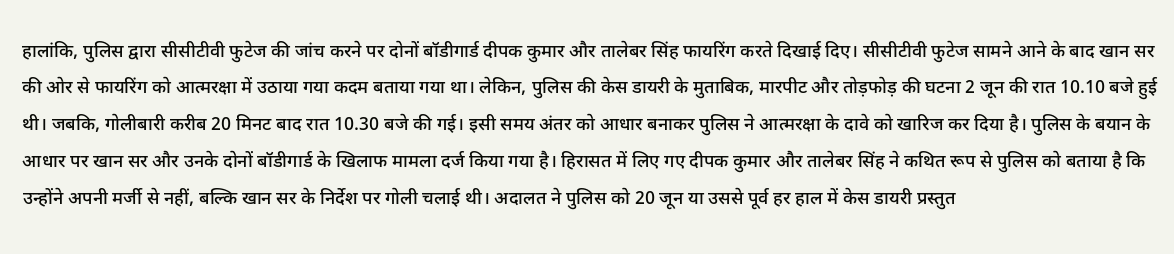हालांकि, पुलिस द्वारा सीसीटीवी फुटेज की जांच करने पर दोनों बॉडीगार्ड दीपक कुमार और तालेबर सिंह फायरिंग करते दिखाई दिए। सीसीटीवी फुटेज सामने आने के बाद खान सर की ओर से फायरिंग को आत्मरक्षा में उठाया गया कदम बताया गया था। लेकिन, पुलिस की केस डायरी के मुताबिक, मारपीट और तोड़फोड़ की घटना 2 जून की रात 10.10 बजे हुई थी। जबकि, गोलीबारी करीब 20 मिनट बाद रात 10.30 बजे की गई। इसी समय अंतर को आधार बनाकर पुलिस ने आत्मरक्षा के दावे को खारिज कर दिया है। पुलिस के बयान के आधार पर खान सर और उनके दोनों बॉडीगार्ड के खिलाफ मामला दर्ज किया गया है। हिरासत में लिए गए दीपक कुमार और तालेबर सिंह ने कथित रूप से पुलिस को बताया है कि उन्होंने अपनी मर्जी से नहीं, बल्कि खान सर के निर्देश पर गोली चलाई थी। अदालत ने पुलिस को 20 जून या उससे पूर्व हर हाल में केस डायरी प्रस्तुत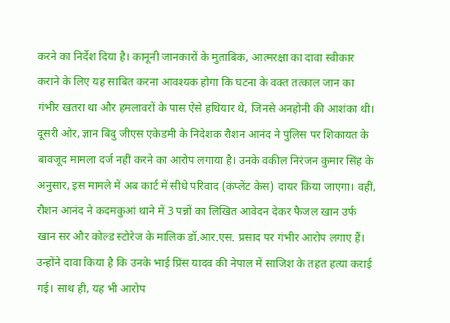करने का निर्देश दिया है। कानूनी जानकारों के मुताबिक, आत्मरक्षा का दावा स्वीकार कराने के लिए यह साबित करना आवश्यक होगा कि घटना के वक्त तत्काल जान का गंभीर खतरा था और हमलावरों के पास ऐसे हथियार थे, जिनसे अनहोनी की आशंका थी।
दूसरी ओर, ज्ञान बिंदु जीएस एकेडमी के निदेशक रौशन आनंद ने पुलिस पर शिकायत के बावजूद मामला दर्ज नहीं करने का आरोप लगाया है। उनके वकील निरंजन कुमार सिंह के अनुसार, इस मामले में अब कार्ट में सीधे परिवाद (कंप्लेंट केस) दायर किया जाएगा। वहीं, रौशन आनंद ने कदमकुआं थाने में 3 पन्नों का लिखित आवेदन देकर फैजल खान उर्फ खान सर और कोल्ड स्टोरेज के मालिक डॉ.आर.एस. प्रसाद पर गंभीर आरोप लगाए हैं। उन्होंने दावा किया है कि उनके भाई प्रिंस यादव की नेपाल में साजिश के तहत हत्या कराई गई। साथ ही, यह भी आरोप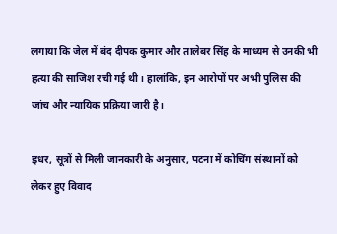लगाया कि जेल में बंद दीपक कुमार और तालेबर सिंह के माध्यम से उनकी भी हत्या की साजिश रची गई थी। हालांकि, इन आरोपों पर अभी पुलिस की जांच और न्यायिक प्रक्रिया जारी है।

इधर, सूत्रों से मिली जानकारी के अनुसार, पटना में कोचिंग संस्थानों को लेकर हुए विवाद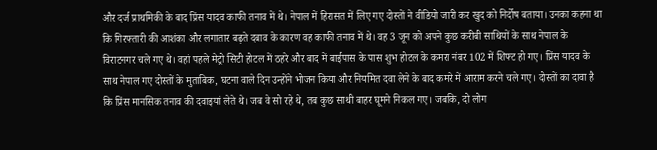और दर्ज प्राथमिकी के बाद प्रिंस यादव काफी तनाव में थे। नेपाल में हिरासत में लिए गए दोस्तों ने वीडियो जारी कर खुद को निर्दोष बताया। उनका कहना था कि गिरफ्तारी की आशंका और लगातार बढ़ते दबाव के कारण वह काफी तनाव में थे। वह 3 जून को अपने कुछ करीबी साथियों के साथ नेपाल के विराटनगर चले गए थे। वहां पहले मेट्रो सिटी होटल में ठहरे और बाद में बाईपास के पास शुभ होटल के कमरा नंबर 102 में शिफ्ट हो गए। प्रिंस यादव के साथ नेपाल गए दोस्तों के मुताबिक, घटना वाले दिन उन्होंने भोजन किया और नियमित दवा लेने के बाद कमरे में आराम करने चले गए। दोस्तों का दावा है कि प्रिंस मानसिक तनाव की दवाइयां लेते थे। जब वे सो रहे थे, तब कुछ साथी बाहर घूमने निकल गए। जबकि, दो लोग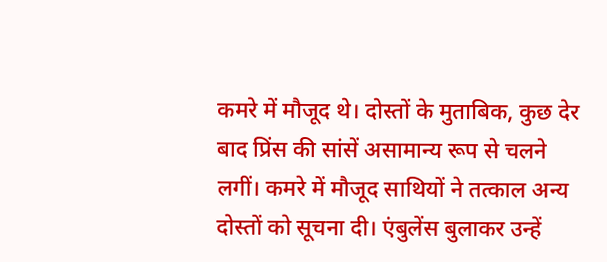कमरे में मौजूद थे। दोस्तों के मुताबिक, कुछ देर बाद प्रिंस की सांसें असामान्य रूप से चलने लगीं। कमरे में मौजूद साथियों ने तत्काल अन्य दोस्तों को सूचना दी। एंबुलेंस बुलाकर उन्हें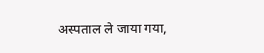अस्पताल ले जाया गया,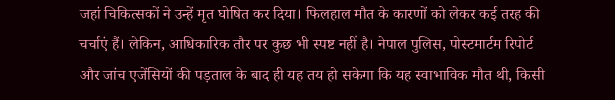जहां चिकित्सकों ने उन्हें मृत घोषित कर दिया। फिलहाल मौत के कारणों को लेकर कई तरह की चर्चाएं हैं। लेकिन, आधिकारिक तौर पर कुछ भी स्पष्ट नहीं है। नेपाल पुलिस, पोस्टमार्टम रिपोर्ट और जांच एजेंसियों की पड़ताल के बाद ही यह तय हो सकेगा कि यह स्वाभाविक मौत थी, किसी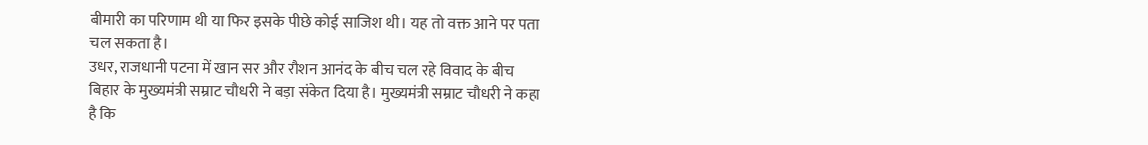बीमारी का परिणाम थी या फिर इसके पीछे कोई साजिश थी। यह तो वक्त आने पर पता चल सकता है।
उधर, राजधानी पटना में खान सर और रौशन आनंद के बीच चल रहे विवाद के बीच बिहार के मुख्यमंत्री सम्राट चौधरी ने बड़ा संकेत दिया है। मुख्यमंत्री सम्राट चौधरी ने कहा है कि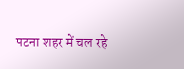पटना शहर में चल रहे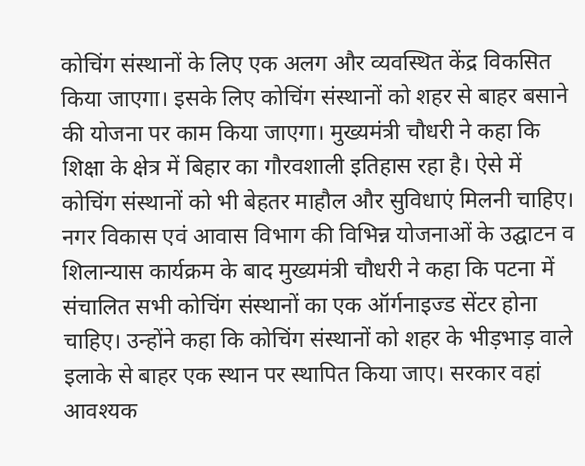कोचिंग संस्थानों के लिए एक अलग और व्यवस्थित केंद्र विकसित किया जाएगा। इसके लिए कोचिंग संस्थानों को शहर से बाहर बसाने की योजना पर काम किया जाएगा। मुख्यमंत्री चौधरी ने कहा कि शिक्षा के क्षेत्र में बिहार का गौरवशाली इतिहास रहा है। ऐसे में कोचिंग संस्थानों को भी बेहतर माहौल और सुविधाएं मिलनी चाहिए। नगर विकास एवं आवास विभाग की विभिन्न योजनाओं के उद्घाटन व शिलान्यास कार्यक्रम के बाद मुख्यमंत्री चौधरी ने कहा कि पटना में संचालित सभी कोचिंग संस्थानों का एक ऑर्गनाइज्ड सेंटर होना चाहिए। उन्होंने कहा कि कोचिंग संस्थानों को शहर के भीड़भाड़ वाले इलाके से बाहर एक स्थान पर स्थापित किया जाए। सरकार वहां आवश्यक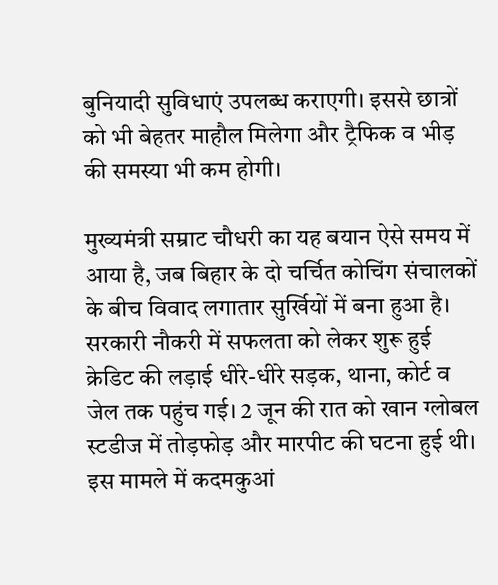बुनियादी सुविधाएं उपलब्ध कराएगी। इससे छात्रों को भी बेहतर माहौल मिलेगा और ट्रैफिक व भीड़ की समस्या भी कम होगी।

मुख्यमंत्री सम्राट चौधरी का यह बयान ऐसे समय में आया है, जब बिहार के दो चर्चित कोचिंग संचालकों के बीच विवाद लगातार सुर्खियों में बना हुआ है। सरकारी नौकरी में सफलता को लेकर शुरू हुई क्रेडिट की लड़ाई धीरे-धीरे सड़क, थाना, कोर्ट व जेल तक पहुंच गई। 2 जून की रात को खान ग्लोबल स्टडीज में तोड़फोड़ और मारपीट की घटना हुई थी। इस मामले में कदमकुआं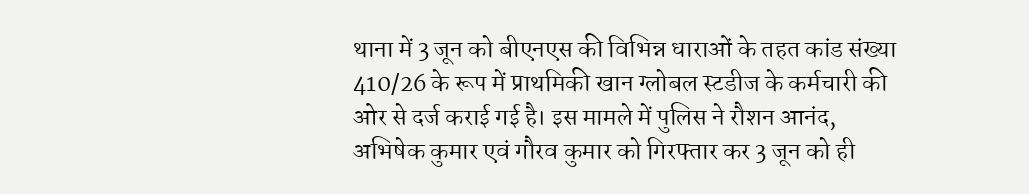थाना में 3 जून को बीएनएस की विभिन्न धाराओं के तहत कांड संख्या 410/26 के रूप में प्राथमिकी खान ग्लोबल स्टडीज के कर्मचारी की ओर से दर्ज कराई गई है। इस मामले में पुलिस ने रौशन आनंद, अभिषेक कुमार एवं गौरव कुमार को गिरफ्तार कर 3 जून को ही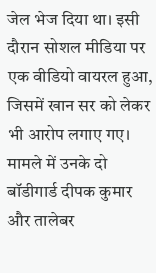जेल भेज दिया था। इसी दौरान सोशल मीडिया पर एक वीडियो वायरल हुआ, जिसमें खान सर को लेकर भी आरोप लगाए गए। मामले में उनके दो बॉडीगार्ड दीपक कुमार और तालेबर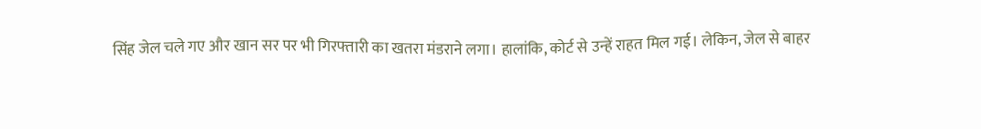सिंह जेल चले गए और खान सर पर भी गिरफ्तारी का खतरा मंडराने लगा। हालांकि, कोर्ट से उन्हें राहत मिल गई। लेकिन, जेल से बाहर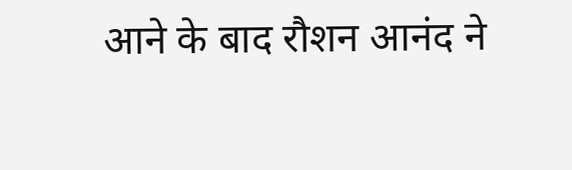आने के बाद रौशन आनंद ने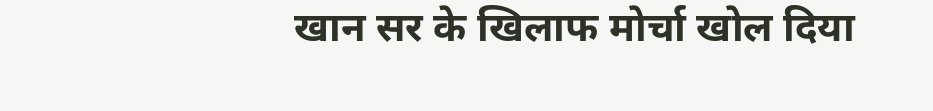खान सर के खिलाफ मोर्चा खोल दिया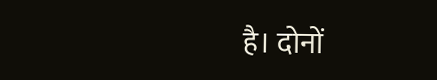है। दोनों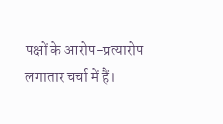पक्षों के आरोप-प्रत्यारोप लगातार चर्चा में हैं।